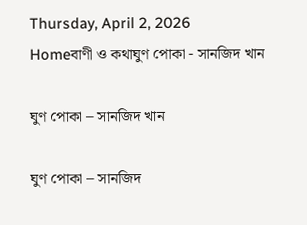Thursday, April 2, 2026
Homeবাণী ও কথাঘুণ পোকা - সানজিদ খান

ঘুণ পোকা – সানজিদ খান

ঘুণ পোকা – সানজিদ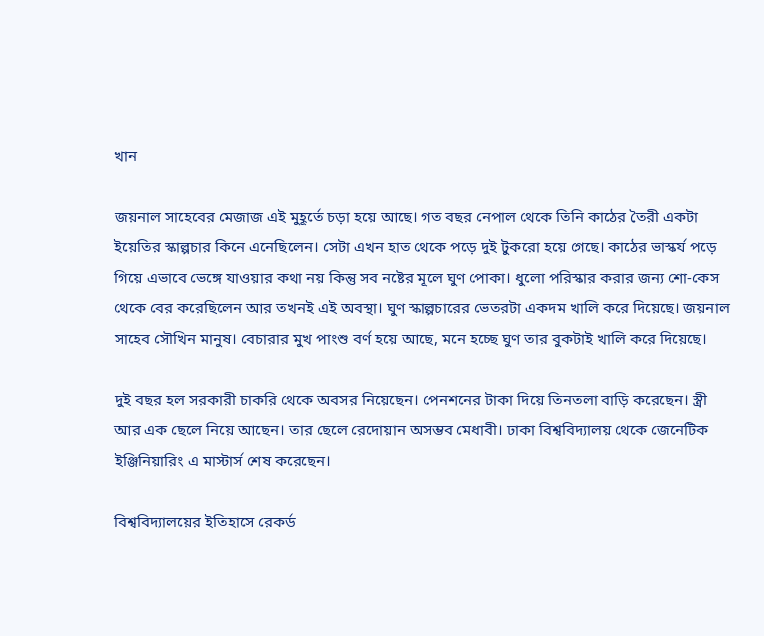খান

জয়নাল সাহেবের মেজাজ এই মুহূর্তে চড়া হয়ে আছে। গত বছর নেপাল থেকে তিনি কাঠের তৈরী একটা ইয়েতির স্কাল্পচার কিনে এনেছিলেন। সেটা এখন হাত থেকে পড়ে দুই টুকরো হয়ে গেছে। কাঠের ভাস্কর্য পড়ে গিয়ে এভাবে ভেঙ্গে যাওয়ার কথা নয় কিন্তু সব নষ্টের মূলে ঘুণ পোকা। ধুলো পরিস্কার করার জন্য শো-কেস থেকে বের করেছিলেন আর তখনই এই অবস্থা। ঘুণ স্কাল্পচারের ভেতরটা একদম খালি করে দিয়েছে। জয়নাল সাহেব সৌখিন মানুষ। বেচারার মুখ পাংশু বর্ণ হয়ে আছে, মনে হচ্ছে ঘুণ তার বুকটাই খালি করে দিয়েছে।

দুই বছর হল সরকারী চাকরি থেকে অবসর নিয়েছেন। পেনশনের টাকা দিয়ে তিনতলা বাড়ি করেছেন। স্ত্রী আর এক ছেলে নিয়ে আছেন। তার ছেলে রেদোয়ান অসম্ভব মেধাবী। ঢাকা বিশ্ববিদ্যালয় থেকে জেনেটিক ইঞ্জিনিয়ারিং এ মাস্টার্স শেষ করেছেন।

বিশ্ববিদ্যালয়ের ইতিহাসে রেকর্ড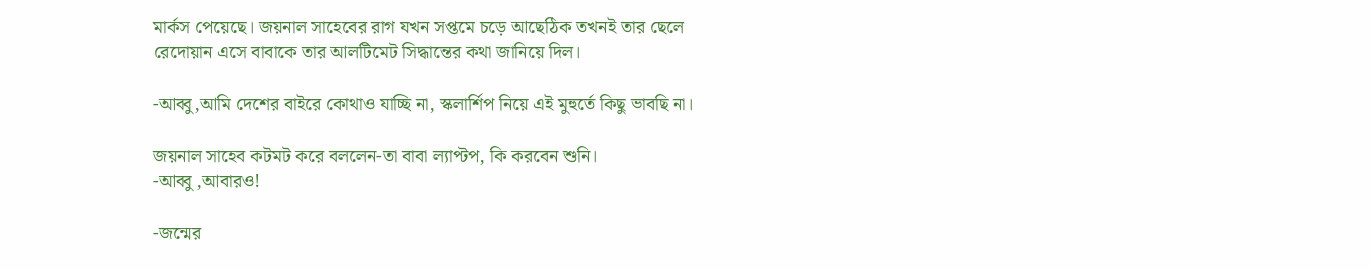মার্কস পেয়েছে। জয়নাল সাহেবের রাগ যখন সপ্তমে চড়ে আছেঠিক তখনই তার ছেলে রেদোয়ান এসে বাবাকে তার আলটিমেট সিদ্ধান্তের কথা জানিয়ে দিল।

-আব্বু,আমি দেশের বাইরে কোথাও যাচ্ছি না, স্কলার্শিপ নিয়ে এই মুহুর্তে কিছু ভাবছি না।

জয়নাল সাহেব কটমট করে বললেন-তা বাবা ল্যাপ্টপ, কি করবেন শুনি।
-আব্বু ,আবারও!

-জন্মের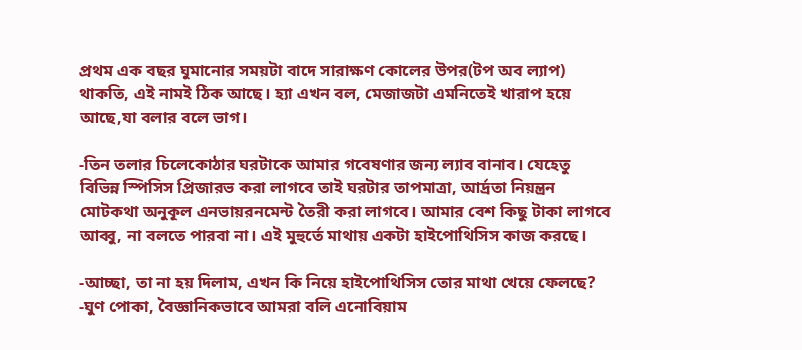প্রথম এক বছর ঘুমানোর সময়টা বাদে সারাক্ষণ কোলের উপর(টপ অব ল্যাপ) থাকতি, এই নামই ঠিক আছে। হ্যা এখন বল, মেজাজটা এমনিতেই খারাপ হয়ে আছে,যা বলার বলে ভাগ।

-তিন তলার চিলেকোঠার ঘরটাকে আমার গবেষণার জন্য ল্যাব বানাব। যেহেতু বিভিন্ন স্পিসিস প্রিজারভ করা লাগবে তাই ঘরটার তাপমাত্রা, আর্দ্রতা নিয়ন্ত্রন মোটকথা অনুকূল এনভায়রনমেন্ট তৈরী করা লাগবে। আমার বেশ কিছু টাকা লাগবে আব্বু, না বলতে পারবা না। এই মুহুর্তে মাথায় একটা হাইপোথিসিস কাজ করছে।

-আচ্ছা, তা না হয় দিলাম, এখন কি নিয়ে হাইপোথিসিস তোর মাথা খেয়ে ফেলছে?
-ঘুণ পোকা, বৈজ্ঞানিকভাবে আমরা বলি এনোবিয়াম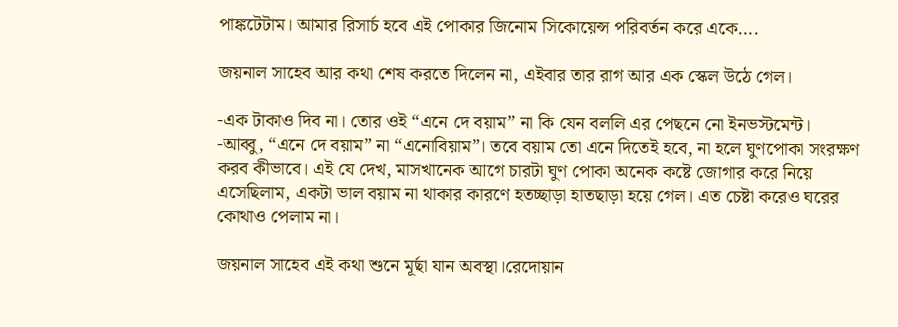পাঙ্কটেটাম। আমার রিসার্চ হবে এই পোকার জিনোম সিকোয়েন্স পরিবর্তন করে একে….

জয়নাল সাহেব আর কথা শেষ করতে দিলেন না, এইবার তার রাগ আর এক স্কেল উঠে গেল।

-এক টাকাও দিব না। তোর ওই “এনে দে বয়াম” না কি যেন বললি এর পেছনে নো ইনভস্টমেন্ট।
-আব্বু, “এনে দে বয়াম” না “এনোবিয়াম”। তবে বয়াম তো এনে দিতেই হবে, না হলে ঘুণপোকা সংরক্ষণ করব কীভাবে। এই যে দেখ, মাসখানেক আগে চারটা ঘুণ পোকা অনেক কষ্টে জোগার করে নিয়ে এসেছিলাম, একটা ভাল বয়াম না থাকার কারণে হতচ্ছাড়া হাতছাড়া হয়ে গেল। এত চেষ্টা করেও ঘরের কোথাও পেলাম না।

জয়নাল সাহেব এই কথা শুনে মূর্ছা যান অবস্থা।রেদোয়ান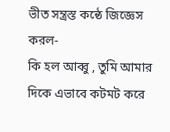ভীত সন্ত্রস্ত কন্ঠে জিজ্ঞেস করল-
কি হল আব্বু , তুমি আমার দিকে এভাবে কটমট করে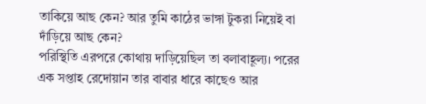তাকিয়ে আছ কেন? আর তুমি কাঠের ভাঙ্গা টুকরা নিয়েই বা দাঁড়িয়ে আছ কেন?
পরিস্থিতি এরপরে কোথায় দাড়িয়েছিল তা বলাবাহূল্য। পরের এক সপ্তাহ রেদোয়ান তার বাবার ধারে কাছেও আর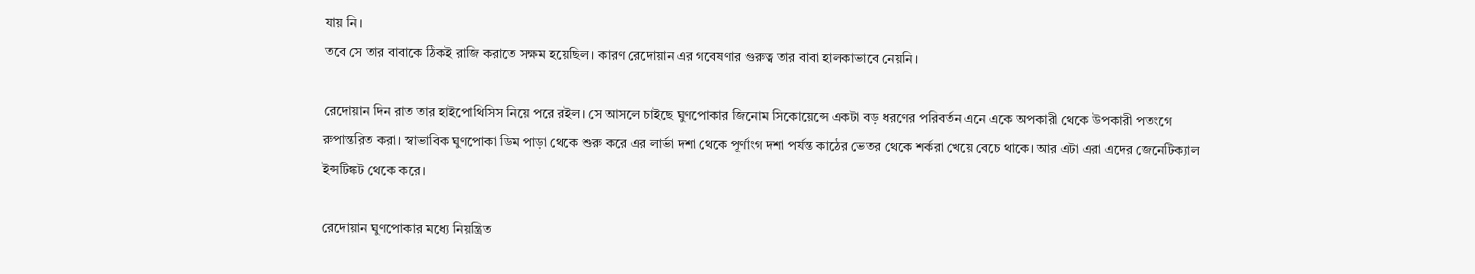যায় নি।
তবে সে তার বাবাকে ঠিকই রাজি করাতে সক্ষম হয়েছিল। কারণ রেদোয়ান এর গবেষণার গুরুত্ব তার বাবা হালকাভাবে নেয়নি।

রেদোয়ান দিন রাত তার হাইপোথিসিস নিয়ে পরে রইল। সে আসলে চাইছে ঘুণপোকার জিনোম সিকোয়েন্সে একটা বড় ধরণের পরিবর্তন এনে একে অপকারী থেকে উপকারী পতংগে রুপান্তরিত করা। স্বাভাবিক ঘুণপোকা ডিম পাড়া থেকে শুরু করে এর লার্ভা দশা থেকে পূর্ণাংগ দশা পর্যন্ত কাঠের ভেতর থেকে শর্করা খেয়ে বেচে থাকে। আর এটা এরা এদের জেনেটিক্যাল ইন্সটিঙ্কট থেকে করে।

রেদোয়ান ঘুণপোকার মধ্যে নিয়ন্ত্রিত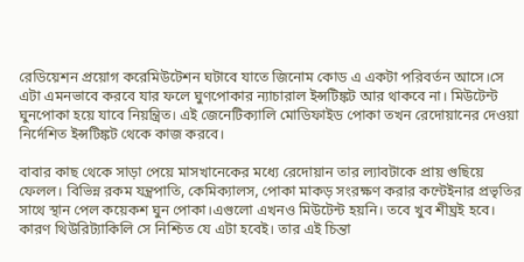রেডিয়েশন প্রয়োগ করেমিউটেশন ঘটাবে যাতে জিনোম কোড এ একটা পরিবর্তন আসে।সে এটা এমনভাবে করবে যার ফলে ঘুণপোকার ন্যাচারাল ইন্সটিঙ্কট আর থাকবে না। মিউটেন্ট ঘুনপোকা হয়ে যাবে নিয়ন্ত্রিত। এই জেনেটিক্যালি মোডিফাইড পোকা তখন রেদোয়ানের দেওয়া নির্দেশিত ইন্সটিঙ্কট থেকে কাজ করবে।

বাবার কাছ থেকে সাড়া পেয়ে মাসখানেকের মধ্যে রেদোয়ান তার ল্যাবটাকে প্রায় গুছিয়ে ফেলল। বিভিন্ন রকম যন্ত্রপাতি, কেমিক্যালস, পোকা মাকড় সংরক্ষণ করার কন্টেইনার প্রভৃতির সাথে স্থান পেল কয়েকশ ঘুন পোকা।এগুলো এখনও মিউটেন্ট হয়নি। তবে খুব শীঘ্রই হবে। কারণ থিউরিট্যাকিলি সে নিশ্চিত যে এটা হবেই। তার এই চিন্তা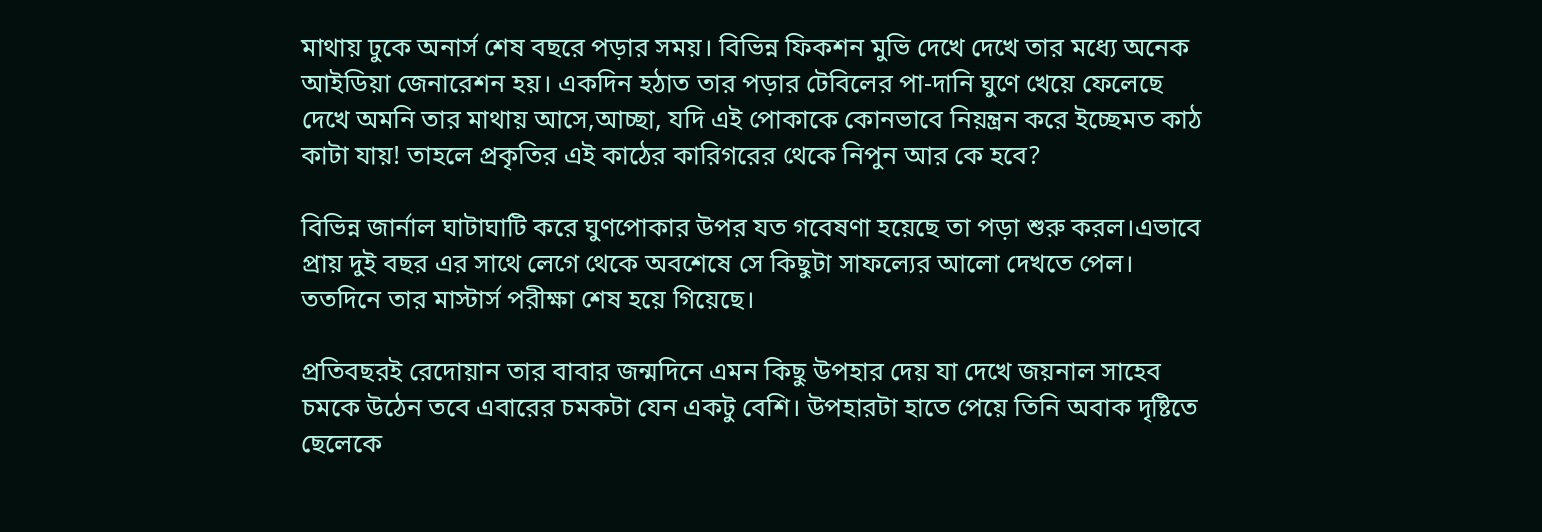মাথায় ঢুকে অনার্স শেষ বছরে পড়ার সময়। বিভিন্ন ফিকশন মুভি দেখে দেখে তার মধ্যে অনেক আইডিয়া জেনারেশন হয়। একদিন হঠাত তার পড়ার টেবিলের পা-দানি ঘুণে খেয়ে ফেলেছে দেখে অমনি তার মাথায় আসে,আচ্ছা, যদি এই পোকাকে কোনভাবে নিয়ন্ত্রন করে ইচ্ছেমত কাঠ কাটা যায়! তাহলে প্রকৃতির এই কাঠের কারিগরের থেকে নিপুন আর কে হবে?

বিভিন্ন জার্নাল ঘাটাঘাটি করে ঘুণপোকার উপর যত গবেষণা হয়েছে তা পড়া শুরু করল।এভাবে প্রায় দুই বছর এর সাথে লেগে থেকে অবশেষে সে কিছুটা সাফল্যের আলো দেখতে পেল। ততদিনে তার মাস্টার্স পরীক্ষা শেষ হয়ে গিয়েছে।

প্রতিবছরই রেদোয়ান তার বাবার জন্মদিনে এমন কিছু উপহার দেয় যা দেখে জয়নাল সাহেব চমকে উঠেন তবে এবারের চমকটা যেন একটু বেশি। উপহারটা হাতে পেয়ে তিনি অবাক দৃষ্টিতে ছেলেকে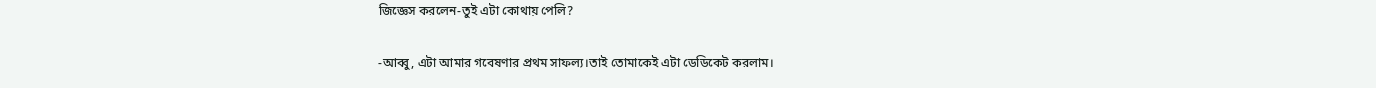জিজ্ঞেস করলেন-তুই এটা কোথায় পেলি?

-আব্বু, এটা আমার গবেষণার প্রথম সাফল্য।তাই তোমাকেই এটা ডেডিকেট করলাম।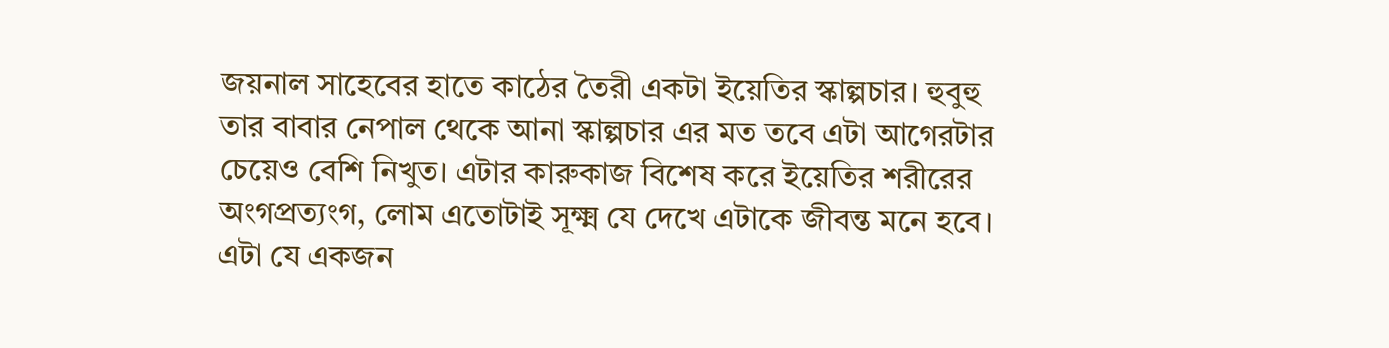জয়নাল সাহেবের হাতে কাঠের তৈরী একটা ইয়েতির স্কাল্পচার। হুবুহু তার বাবার নেপাল থেকে আনা স্কাল্পচার এর মত তবে এটা আগেরটার চেয়েও বেশি নিখুত। এটার কারুকাজ বিশেষ করে ইয়েতির শরীরের অংগপ্রত্যংগ, লোম এতোটাই সূক্ষ্ম যে দেখে এটাকে জীবন্ত মনে হবে। এটা যে একজন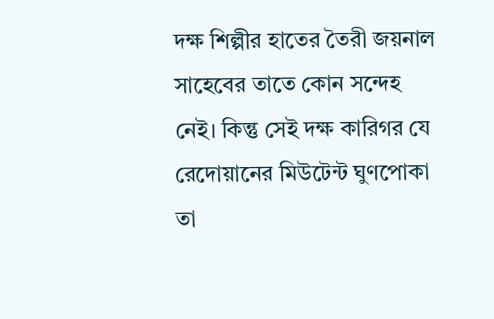দক্ষ শিল্পীর হাতের তৈরী জয়নাল সাহেবের তাতে কোন সন্দেহ নেই। কিন্তু সেই দক্ষ কারিগর যে রেদোয়ানের মিউটেন্ট ঘুণপোকা তা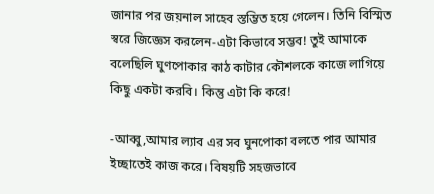জানার পর জয়নাল সাহেব স্তম্ভিত হয়ে গেলেন। তিনি বিস্মিত স্বরে জিজ্ঞেস করলেন-এটা কিভাবে সম্ভব! তুই আমাকে বলেছিলি ঘুণপোকার কাঠ কাটার কৌশলকে কাজে লাগিয়ে কিছু একটা করবি। কিন্তু এটা কি করে!

-আব্বু,আমার ল্যাব এর সব ঘুনপোকা বলতে পার আমার ইচ্ছাতেই কাজ করে। বিষয়টি সহজভাবে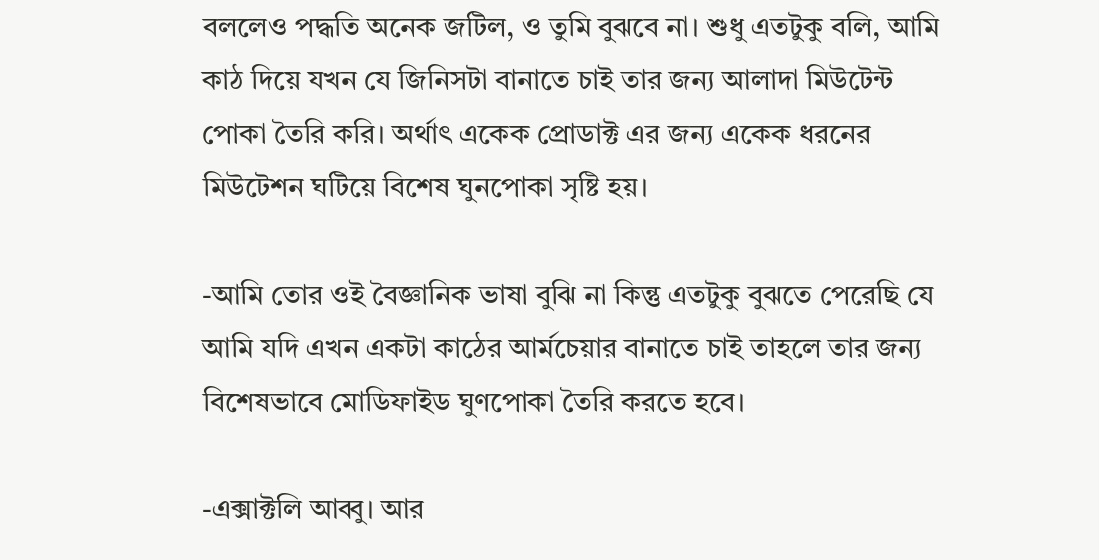বললেও পদ্ধতি অনেক জটিল, ও তুমি বুঝবে না। শুধু এতটুকু বলি, আমি কাঠ দিয়ে যখন যে জিনিসটা বানাতে চাই তার জন্য আলাদা মিউটেন্ট পোকা তৈরি করি। অর্থাৎ একেক প্রোডাক্ট এর জন্য একেক ধরনের মিউটেশন ঘটিয়ে বিশেষ ঘুনপোকা সৃষ্টি হয়।

-আমি তোর ওই বৈজ্ঞানিক ভাষা বুঝি না কিন্তু এতটুকু বুঝতে পেরেছি যে আমি যদি এখন একটা কাঠের আর্মচেয়ার বানাতে চাই তাহলে তার জন্য বিশেষভাবে মোডিফাইড ঘুণপোকা তৈরি করতে হবে।

-এক্সাক্টলি আব্বু। আর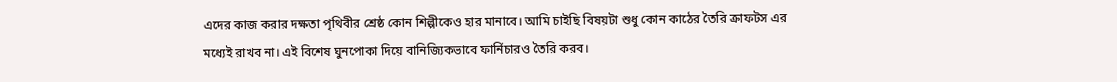এদের কাজ করার দক্ষতা পৃথিবীর শ্রেষ্ঠ কোন শিল্পীকেও হার মানাবে। আমি চাইছি বিষয়টা শুধু কোন কাঠের তৈরি ক্রাফটস এর মধ্যেই রাখব না। এই বিশেষ ঘুনপোকা দিয়ে বানিজ্যিকভাবে ফার্নিচারও তৈরি করব।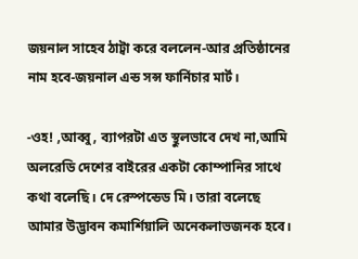জয়নাল সাহেব ঠাট্বা করে বললেন-আর প্রতিষ্ঠানের নাম হবে-জয়নাল এন্ড সন্স ফার্নিচার মার্ট।

-ওহ! ,আব্বু, ব্যাপরটা এত স্থুলভাবে দেখ না,আমি অলরেডি দেশের বাইরের একটা কোম্পানির সাথে কথা বলেছি। দে রেস্পন্ডেড মি। তারা বলেছে আমার উদ্ভাবন কমার্শিয়ালি অনেকলাভজনক হবে।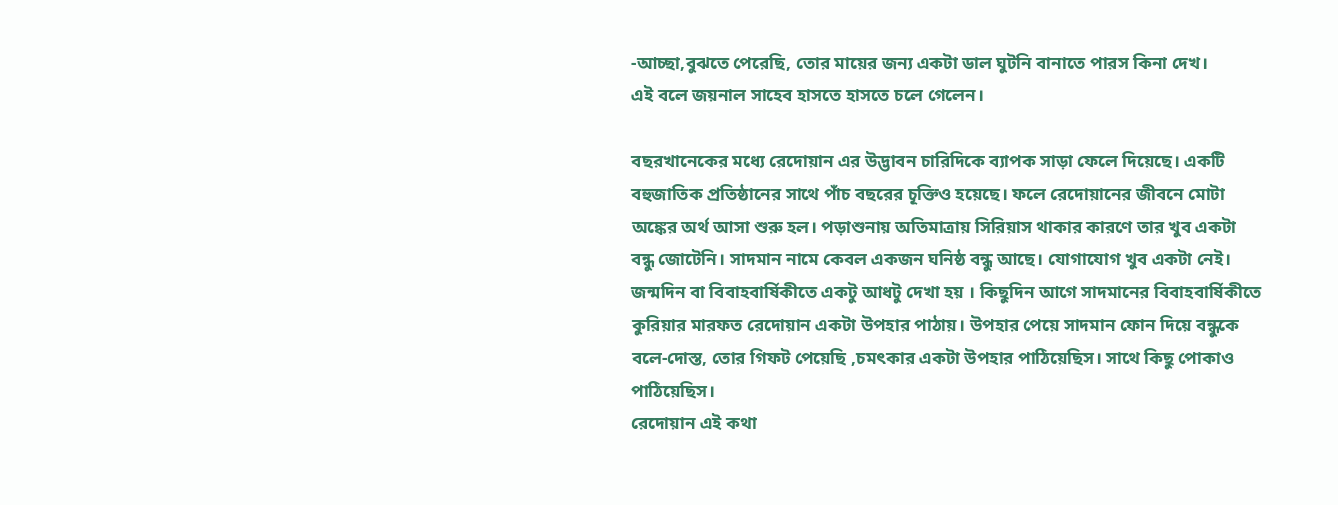-আচ্ছা,বুঝতে পেরেছি, তোর মায়ের জন্য একটা ডাল ঘুটনি বানাতে পারস কিনা দেখ।
এই বলে জয়নাল সাহেব হাসতে হাসতে চলে গেলেন।

বছরখানেকের মধ্যে রেদোয়ান এর উদ্ভাবন চারিদিকে ব্যাপক সাড়া ফেলে দিয়েছে। একটি বহুজাতিক প্রতিষ্ঠানের সাথে পাঁচ বছরের চূক্তিও হয়েছে। ফলে রেদোয়ানের জীবনে মোটা অঙ্কের অর্থ আসা শুরু হল। পড়াশুনায় অতিমাত্রায় সিরিয়াস থাকার কারণে তার খুব একটা বন্ধু জোটেনি। সাদমান নামে কেবল একজন ঘনিষ্ঠ বন্ধু আছে। যোগাযোগ খুব একটা নেই। জন্মদিন বা বিবাহবার্ষিকীতে একটু আধটু দেখা হয় । কিছুদিন আগে সাদমানের বিবাহবার্ষিকীতে কুরিয়ার মারফত রেদোয়ান একটা উপহার পাঠায়। উপহার পেয়ে সাদমান ফোন দিয়ে বন্ধুকে বলে-দোস্ত, তোর গিফট পেয়েছি ,চমৎকার একটা উপহার পাঠিয়েছিস। সাথে কিছু পোকাও পাঠিয়েছিস।
রেদোয়ান এই কথা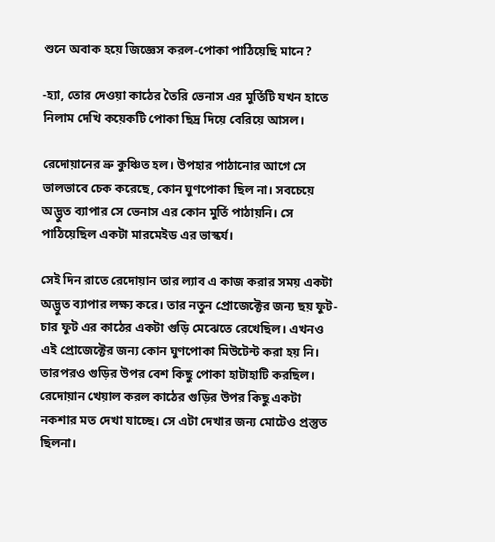শুনে অবাক হয়ে জিজ্ঞেস করল-পোকা পাঠিয়েছি মানে?

-হ্যা, তোর দেওয়া কাঠের তৈরি ভেনাস এর মুর্তিটি যখন হাতে নিলাম দেখি কয়েকটি পোকা ছিদ্র দিয়ে বেরিয়ে আসল।

রেদোয়ানের ভ্রু কুঞ্চিত হল। উপহার পাঠানোর আগে সে ভালভাবে চেক করেছে, কোন ঘুণপোকা ছিল না। সবচেয়ে অদ্ভুত ব্যাপার সে ভেনাস এর কোন মুর্তি পাঠায়নি। সে পাঠিয়েছিল একটা মারমেইড এর ভাস্কর্য।

সেই দিন রাতে রেদোয়ান তার ল্যাব এ কাজ করার সময় একটা অদ্ভুত ব্যাপার লক্ষ্য করে। তার নতুন প্রোজেক্টের জন্য ছয় ফুট-চার ফুট এর কাঠের একটা গুড়ি মেঝেতে রেখেছিল। এখনও এই প্রোজেক্টের জন্য কোন ঘুণপোকা মিউটেন্ট করা হয় নি। তারপরও গুড়ির উপর বেশ কিছু পোকা হাটাহাটি করছিল। রেদোয়ান খেয়াল করল কাঠের গুড়ির উপর কিছু একটা নকশার মত দেখা যাচ্ছে। সে এটা দেখার জন্য মোটেও প্রস্তুত ছিলনা।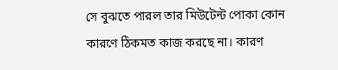সে বুঝতে পারল তার মিউটেন্ট পোকা কোন কারণে ঠিকমত কাজ করছে না। কারণ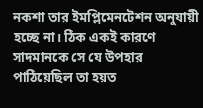নকশা তার ইমপ্লিমেনটেশন অনুযায়ী হচ্ছে না। ঠিক একই কারণে সাদমানকে সে যে উপহার পাঠিয়েছিল তা হয়ত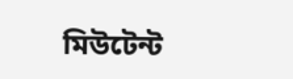মিউটেন্ট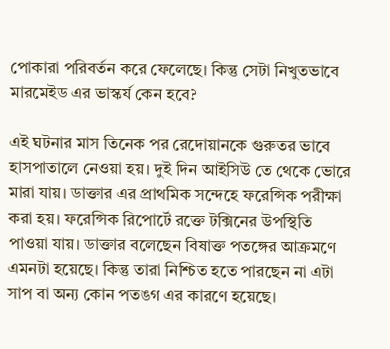পোকারা পরিবর্তন করে ফেলেছে। কিন্তু সেটা নিখুতভাবে মারমেইড এর ভাস্কর্য কেন হবে?

এই ঘটনার মাস তিনেক পর রেদোয়ানকে গুরুতর ভাবে হাসপাতালে নেওয়া হয়। দুই দিন আইসিউ তে থেকে ভোরে মারা যায়। ডাক্তার এর প্রাথমিক সন্দেহে ফরেন্সিক পরীক্ষা করা হয়। ফরেন্সিক রিপোর্টে রক্তে টক্সিনের উপস্থিতি পাওয়া যায়। ডাক্তার বলেছেন বিষাক্ত পতঙ্গের আক্রমণে এমনটা হয়েছে। কিন্তু তারা নিশ্চিত হতে পারছেন না এটা সাপ বা অন্য কোন পতঙগ এর কারণে হয়েছে।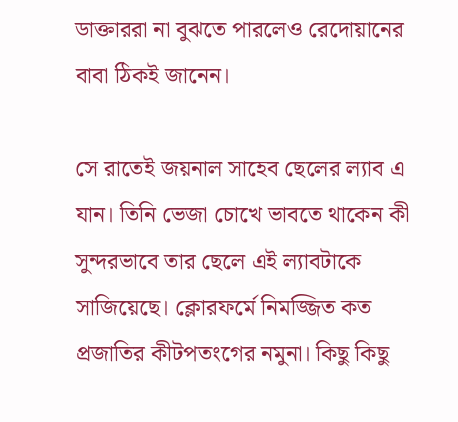ডাক্তাররা না বুঝতে পারলেও রেদোয়ানের বাবা ঠিকই জানেন।

সে রাতেই জয়নাল সাহেব ছেলের ল্যাব এ যান। তিনি ভেজা চোখে ভাবতে থাকেন কী সুন্দরভাবে তার ছেলে এই ল্যাবটাকে সাজিয়েছে। ক্লোরফর্মে নিমজ্জিত কত প্রজাতির কীটপতংগের নমুনা। কিছু কিছু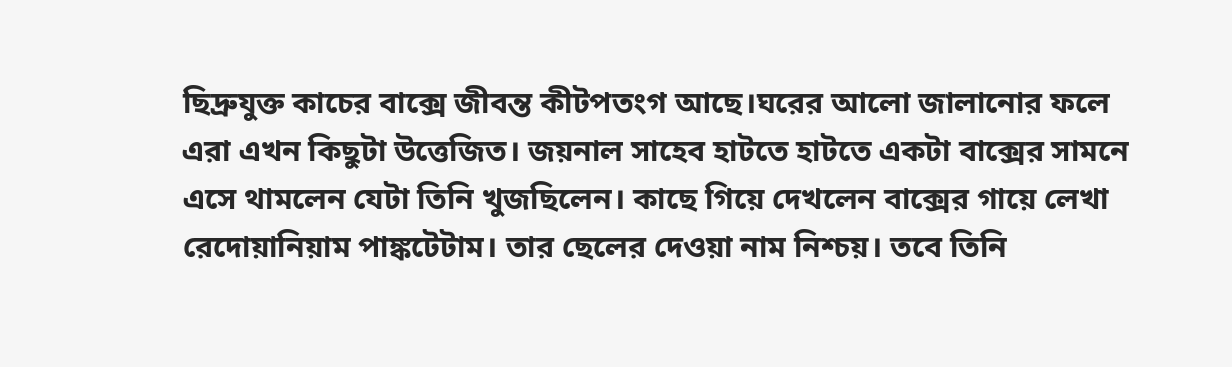ছিদ্রুযুক্ত কাচের বাক্সে জীবন্ত কীটপতংগ আছে।ঘরের আলো জালানোর ফলে এরা এখন কিছুটা উত্তেজিত। জয়নাল সাহেব হাটতে হাটতে একটা বাক্সের সামনে এসে থামলেন যেটা তিনি খুজছিলেন। কাছে গিয়ে দেখলেন বাক্সের গায়ে লেখা রেদোয়ানিয়াম পাঙ্কটেটাম। তার ছেলের দেওয়া নাম নিশ্চয়। তবে তিনি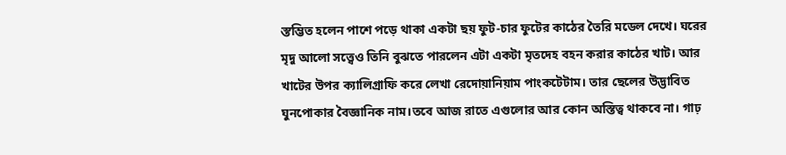স্তম্ভিত হলেন পাশে পড়ে থাকা একটা ছয় ফুট-চার ফুটের কাঠের তৈরি মডেল দেখে। ঘরের মৃদু আলো সত্ত্বেও তিনি বুঝতে পারলেন এটা একটা মৃতদেহ বহন করার কাঠের খাট। আর খাটের উপর ক্যালিগ্রাফি করে লেখা রেদোয়ানিয়াম পাংকটেটাম। তার ছেলের উদ্ভাবিত ঘুনপোকার বৈজ্ঞানিক নাম।তবে আজ রাতে এগুলোর আর কোন অস্তিত্ব থাকবে না। গাঢ়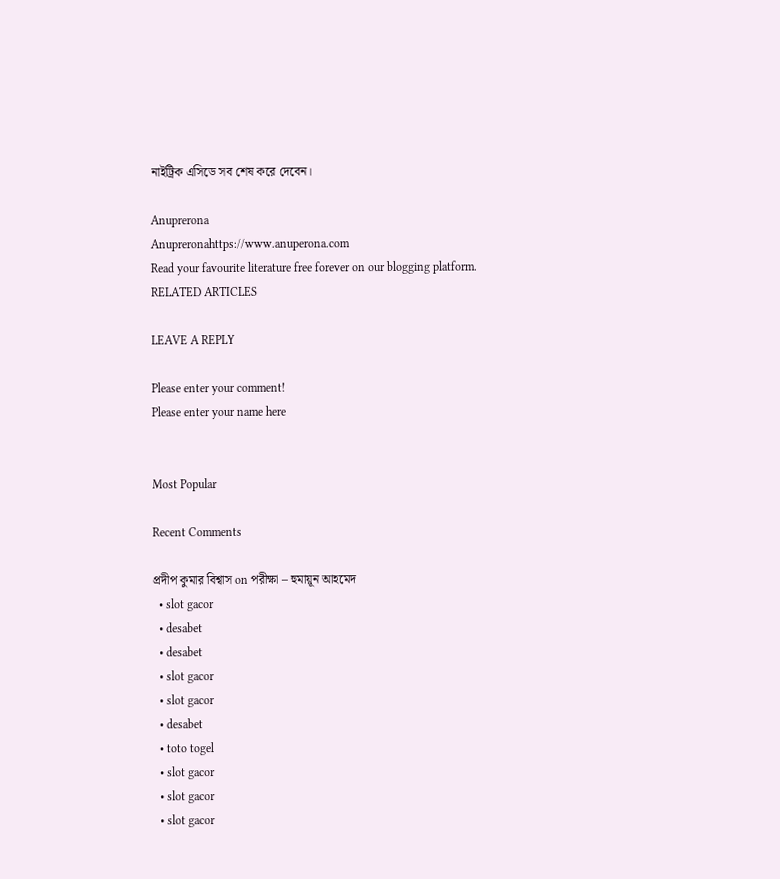নাইট্রিক এসিডে সব শেষ করে দেবেন।

Anuprerona
Anupreronahttps://www.anuperona.com
Read your favourite literature free forever on our blogging platform.
RELATED ARTICLES

LEAVE A REPLY

Please enter your comment!
Please enter your name here


Most Popular

Recent Comments

প্রদীপ কুমার বিশ্বাস on পরীক্ষা – হুমায়ূন আহমেদ
  • slot gacor
  • desabet
  • desabet
  • slot gacor
  • slot gacor
  • desabet
  • toto togel
  • slot gacor
  • slot gacor
  • slot gacor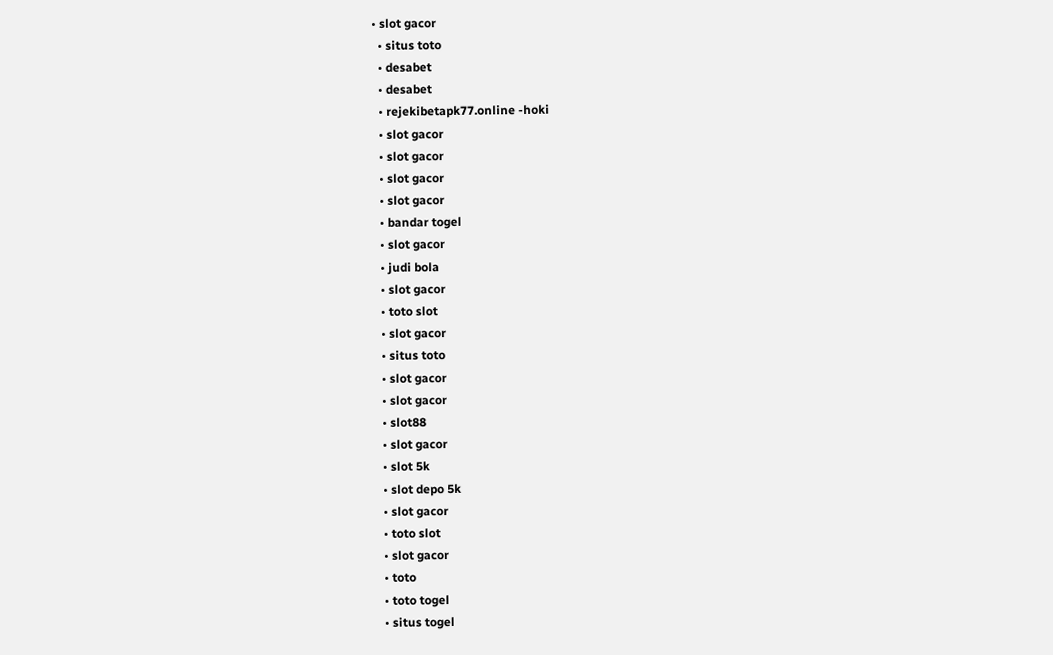• slot gacor
  • situs toto
  • desabet
  • desabet
  • rejekibetapk77.online -hoki
  • slot gacor
  • slot gacor
  • slot gacor
  • slot gacor
  • bandar togel
  • slot gacor
  • judi bola
  • slot gacor
  • toto slot
  • slot gacor
  • situs toto
  • slot gacor
  • slot gacor
  • slot88
  • slot gacor
  • slot 5k
  • slot depo 5k
  • slot gacor
  • toto slot
  • slot gacor
  • toto
  • toto togel
  • situs togel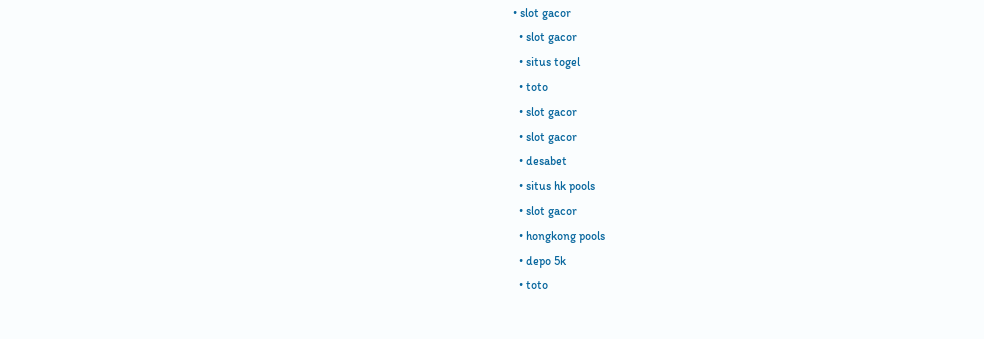• slot gacor
  • slot gacor
  • situs togel
  • toto
  • slot gacor
  • slot gacor
  • desabet
  • situs hk pools
  • slot gacor
  • hongkong pools
  • depo 5k
  • toto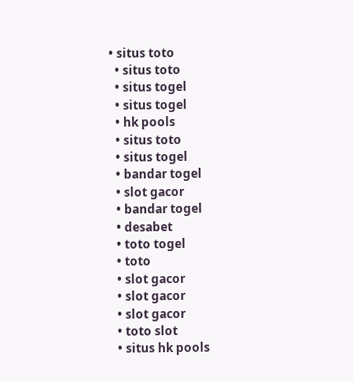• situs toto
  • situs toto
  • situs togel
  • situs togel
  • hk pools
  • situs toto
  • situs togel
  • bandar togel
  • slot gacor
  • bandar togel
  • desabet
  • toto togel
  • toto
  • slot gacor
  • slot gacor
  • slot gacor
  • toto slot
  • situs hk pools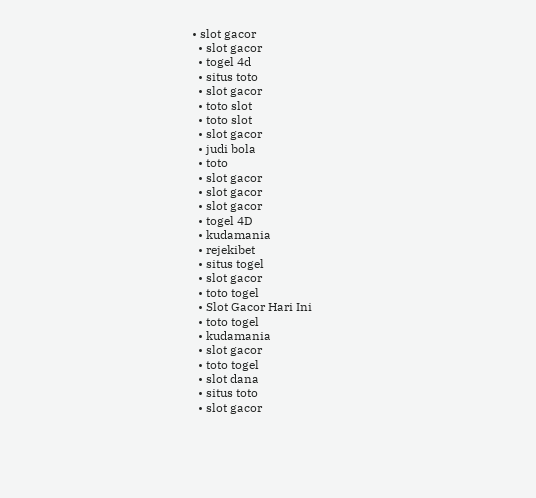• slot gacor
  • slot gacor
  • togel 4d
  • situs toto
  • slot gacor
  • toto slot
  • toto slot
  • slot gacor
  • judi bola
  • toto
  • slot gacor
  • slot gacor
  • slot gacor
  • togel 4D
  • kudamania
  • rejekibet
  • situs togel
  • slot gacor
  • toto togel
  • Slot Gacor Hari Ini
  • toto togel
  • kudamania
  • slot gacor
  • toto togel
  • slot dana
  • situs toto
  • slot gacor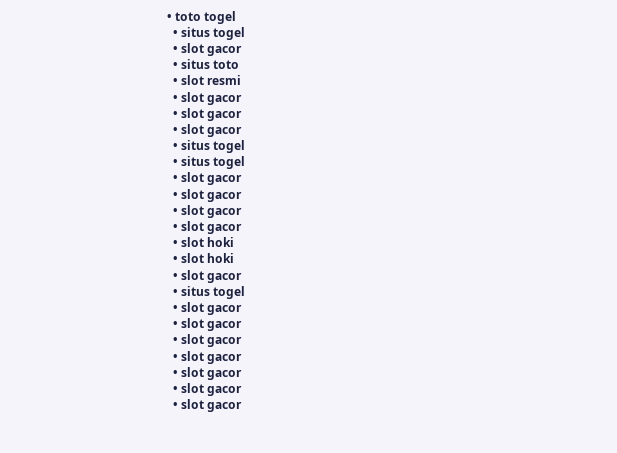• toto togel
  • situs togel
  • slot gacor
  • situs toto
  • slot resmi
  • slot gacor
  • slot gacor
  • slot gacor
  • situs togel
  • situs togel
  • slot gacor
  • slot gacor
  • slot gacor
  • slot gacor
  • slot hoki
  • slot hoki
  • slot gacor
  • situs togel
  • slot gacor
  • slot gacor
  • slot gacor
  • slot gacor
  • slot gacor
  • slot gacor
  • slot gacor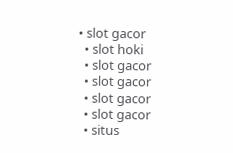• slot gacor
  • slot hoki
  • slot gacor
  • slot gacor
  • slot gacor
  • slot gacor
  • situs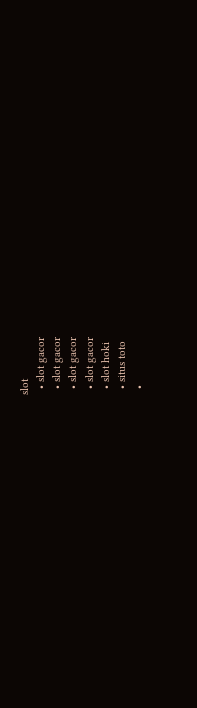slot
  • slot gacor
  • slot gacor
  • slot gacor
  • slot gacor
  • slot hoki
  • situs toto
  •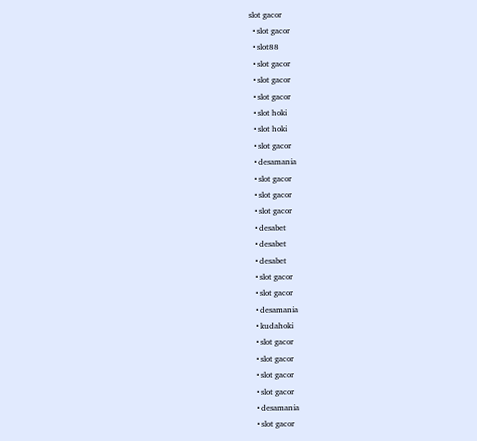slot gacor
  • slot gacor
  • slot88
  • slot gacor
  • slot gacor
  • slot gacor
  • slot hoki
  • slot hoki
  • slot gacor
  • desamania
  • slot gacor
  • slot gacor
  • slot gacor
  • desabet
  • desabet
  • desabet
  • slot gacor
  • slot gacor
  • desamania
  • kudahoki
  • slot gacor
  • slot gacor
  • slot gacor
  • slot gacor
  • desamania
  • slot gacor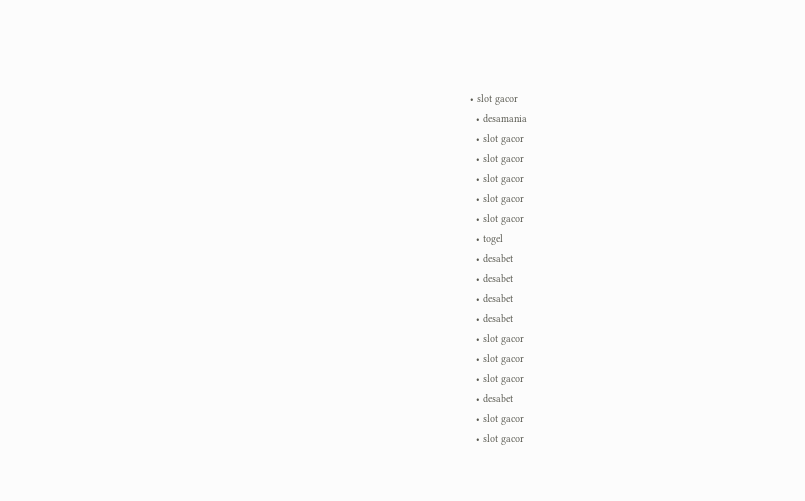• slot gacor
  • desamania
  • slot gacor
  • slot gacor
  • slot gacor
  • slot gacor
  • slot gacor
  • togel
  • desabet
  • desabet
  • desabet
  • desabet
  • slot gacor
  • slot gacor
  • slot gacor
  • desabet
  • slot gacor
  • slot gacor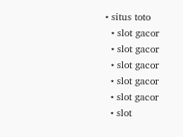• situs toto
  • slot gacor
  • slot gacor
  • slot gacor
  • slot gacor
  • slot gacor
  • slot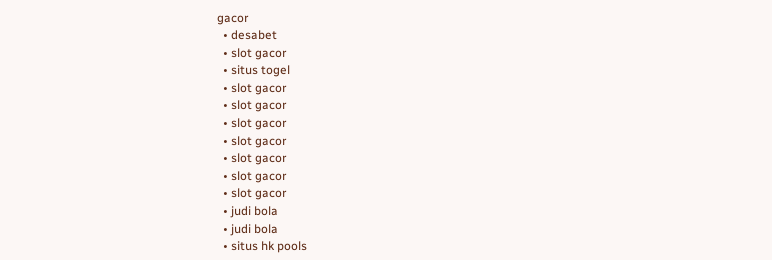gacor
  • desabet
  • slot gacor
  • situs togel
  • slot gacor
  • slot gacor
  • slot gacor
  • slot gacor
  • slot gacor
  • slot gacor
  • slot gacor
  • judi bola
  • judi bola
  • situs hk pools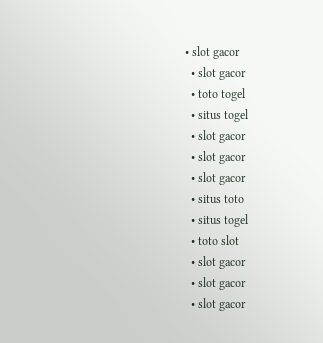• slot gacor
  • slot gacor
  • toto togel
  • situs togel
  • slot gacor
  • slot gacor
  • slot gacor
  • situs toto
  • situs togel
  • toto slot
  • slot gacor
  • slot gacor
  • slot gacor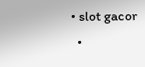• slot gacor
  •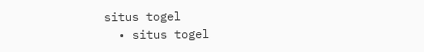situs togel
  • situs togel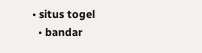• situs togel
  • bandar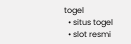togel
  • situs togel
  • slot resmi